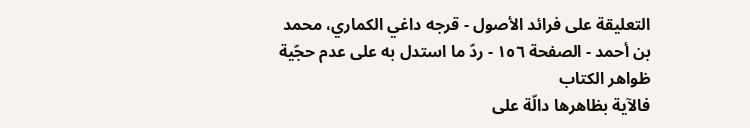التعليقة على فرائد الأصول - قرجه داغي الكماري، محمد بن أحمد - الصفحة ١٥٦ - ردّ ما استدل به على عدم حجّية ظواهر الكتاب
فالآية بظاهرها دالّة على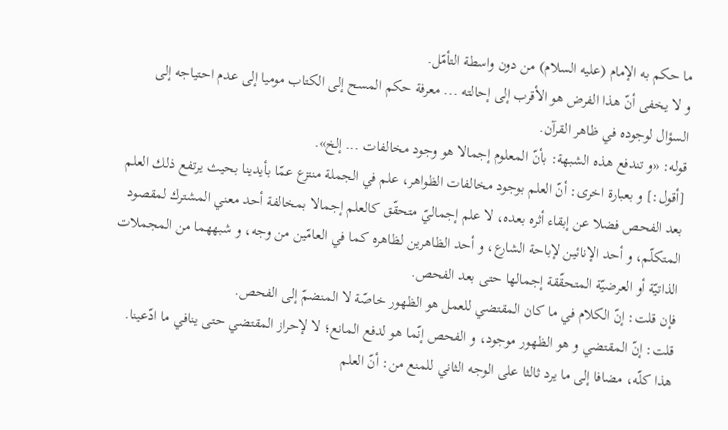ما حكم به الإمام (عليه السلام) من دون واسطة التأمّل.
و لا يخفى أنّ هذا الفرض هو الأقرب إلى إحالته ... معرفة حكم المسح إلى الكتاب موميا إلى عدم احتياجه إلى السؤال لوجوده في ظاهر القرآن.
قوله: «و تندفع هذه الشبهة: بأنّ المعلوم إجمالا هو وجود مخالفات ... إلخ».
[أقول:] و بعبارة اخرى: أنّ العلم بوجود مخالفات الظواهر، علم في الجملة منتزع عمّا بأيدينا بحيث يرتفع ذلك العلم بعد الفحص فضلا عن إبقاء أثره بعده، لا علم إجماليّ متحقّق كالعلم إجمالا بمخالفة أحد معني المشترك لمقصود المتكلّم، و أحد الإنائين لإباحة الشارع، و أحد الظاهرين لظاهره كما في العامّين من وجه، و شبههما من المجملات الذاتيّة أو العرضيّة المتحقّقة إجمالها حتى بعد الفحص.
فإن قلت: إنّ الكلام في ما كان المقتضي للعمل هو الظهور خاصّة لا المنضمّ إلى الفحص.
قلت: إنّ المقتضي و هو الظهور موجود، و الفحص إنّما هو لدفع المانع؛ لا لإحراز المقتضي حتى ينافي ما ادّعينا.
هذا كلّه، مضافا إلى ما يرد ثالثا على الوجه الثاني للمنع من: أنّ العلم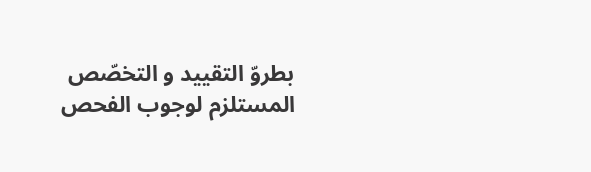بطروّ التقييد و التخصّص المستلزم لوجوب الفحص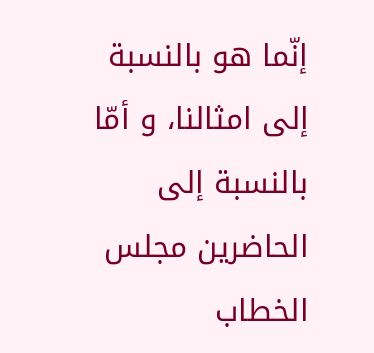إنّما هو بالنسبة إلى امثالنا، و أمّا بالنسبة إلى الحاضرين مجلس الخطاب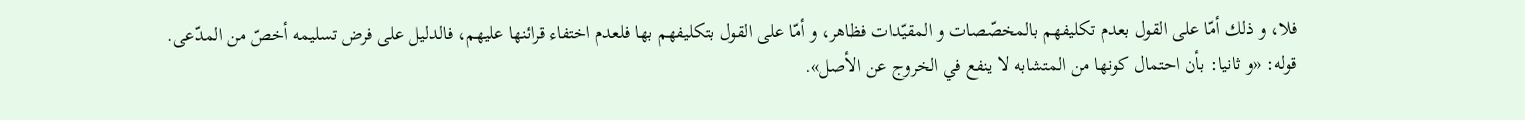فلا، و ذلك أمّا على القول بعدم تكليفهم بالمخصّصات و المقيّدات فظاهر، و أمّا على القول بتكليفهم بها فلعدم اختفاء قرائنها عليهم، فالدليل على فرض تسليمه أخصّ من المدّعى.
قوله: «و ثانيا: بأن احتمال كونها من المتشابه لا ينفع في الخروج عن الأصل».